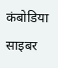कंबोडिया साइबर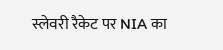स्लेवरी रैकेट पर NIA का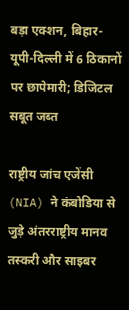बड़ा एक्शन, बिहार-यूपी-दिल्ली में 6 ठिकानों पर छापेमारी; डिजिटल सबूत जब्त

राष्ट्रीय जांच एजेंसी (NIA) ने कंबोडिया से जुड़े अंतरराष्ट्रीय मानव तस्करी और साइबर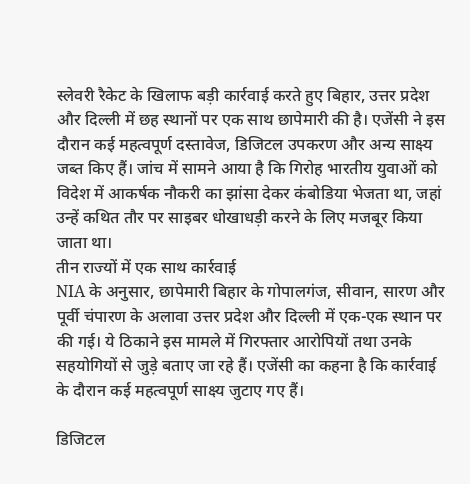स्लेवरी रैकेट के खिलाफ बड़ी कार्रवाई करते हुए बिहार, उत्तर प्रदेश और दिल्ली में छह स्थानों पर एक साथ छापेमारी की है। एजेंसी ने इस दौरान कई महत्वपूर्ण दस्तावेज, डिजिटल उपकरण और अन्य साक्ष्य जब्त किए हैं। जांच में सामने आया है कि गिरोह भारतीय युवाओं को विदेश में आकर्षक नौकरी का झांसा देकर कंबोडिया भेजता था, जहां उन्हें कथित तौर पर साइबर धोखाधड़ी करने के लिए मजबूर किया जाता था।
तीन राज्यों में एक साथ कार्रवाई
NIA के अनुसार, छापेमारी बिहार के गोपालगंज, सीवान, सारण और पूर्वी चंपारण के अलावा उत्तर प्रदेश और दिल्ली में एक-एक स्थान पर की गई। ये ठिकाने इस मामले में गिरफ्तार आरोपियों तथा उनके सहयोगियों से जुड़े बताए जा रहे हैं। एजेंसी का कहना है कि कार्रवाई के दौरान कई महत्वपूर्ण साक्ष्य जुटाए गए हैं।

डिजिटल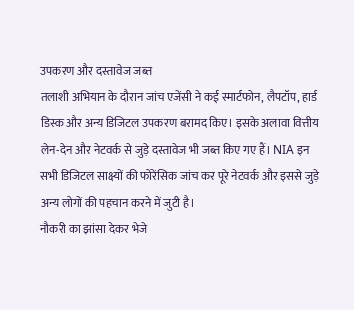उपकरण और दस्तावेज जब्त
तलाशी अभियान के दौरान जांच एजेंसी ने कई स्मार्टफोन, लैपटॉप, हार्ड डिस्क और अन्य डिजिटल उपकरण बरामद किए। इसके अलावा वित्तीय लेन-देन और नेटवर्क से जुड़े दस्तावेज भी जब्त किए गए हैं। NIA इन सभी डिजिटल साक्ष्यों की फोरेंसिक जांच कर पूरे नेटवर्क और इससे जुड़े अन्य लोगों की पहचान करने में जुटी है।
नौकरी का झांसा देकर भेजे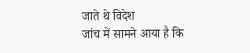जाते थे विदेश
जांच में सामने आया है कि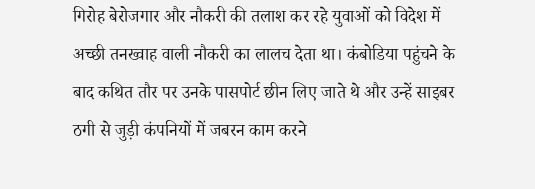गिरोह बेरोजगार और नौकरी की तलाश कर रहे युवाओं को विदेश में अच्छी तनख्वाह वाली नौकरी का लालच देता था। कंबोडिया पहुंचने के बाद कथित तौर पर उनके पासपोर्ट छीन लिए जाते थे और उन्हें साइबर ठगी से जुड़ी कंपनियों में जबरन काम करने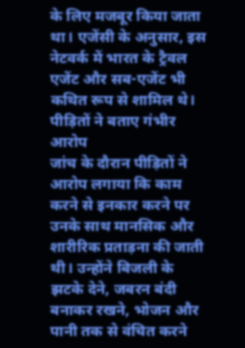के लिए मजबूर किया जाता था। एजेंसी के अनुसार, इस नेटवर्क में भारत के ट्रैवल एजेंट और सब-एजेंट भी कथित रूप से शामिल थे।
पीड़ितों ने बताए गंभीर आरोप
जांच के दौरान पीड़ितों ने आरोप लगाया कि काम करने से इनकार करने पर उनके साथ मानसिक और शारीरिक प्रताड़ना की जाती थी। उन्होंने बिजली के झटके देने, जबरन बंदी बनाकर रखने, भोजन और पानी तक से वंचित करने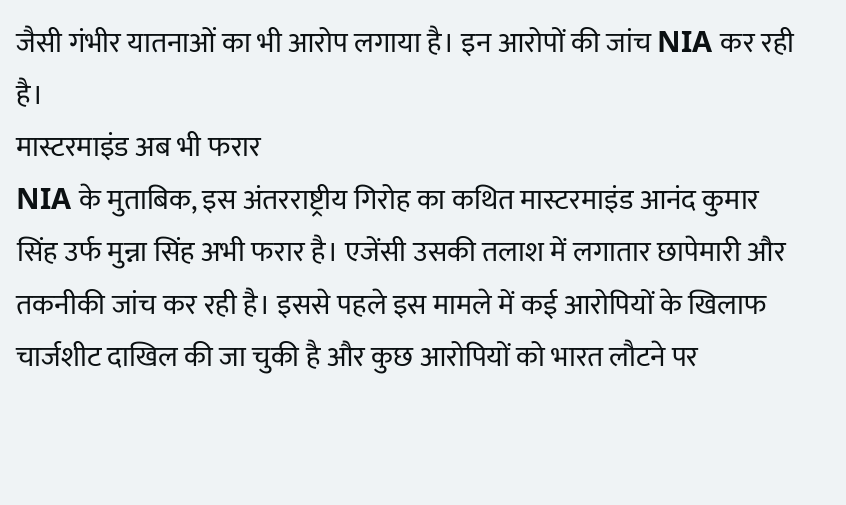जैसी गंभीर यातनाओं का भी आरोप लगाया है। इन आरोपों की जांच NIA कर रही है।
मास्टरमाइंड अब भी फरार
NIA के मुताबिक, इस अंतरराष्ट्रीय गिरोह का कथित मास्टरमाइंड आनंद कुमार सिंह उर्फ मुन्ना सिंह अभी फरार है। एजेंसी उसकी तलाश में लगातार छापेमारी और तकनीकी जांच कर रही है। इससे पहले इस मामले में कई आरोपियों के खिलाफ चार्जशीट दाखिल की जा चुकी है और कुछ आरोपियों को भारत लौटने पर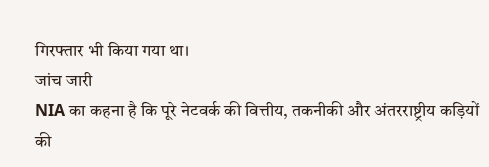गिरफ्तार भी किया गया था।
जांच जारी
NIA का कहना है कि पूरे नेटवर्क की वित्तीय, तकनीकी और अंतरराष्ट्रीय कड़ियों की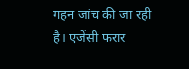गहन जांच की जा रही है। एजेंसी फरार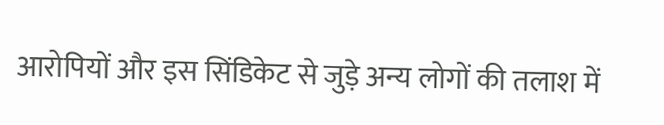आरोपियों और इस सिंडिकेट से जुड़े अन्य लोगों की तलाश में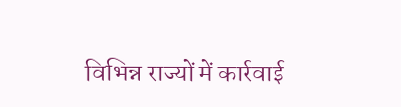विभिन्न राज्यों में कार्रवाई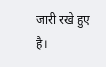जारी रखे हुए है।